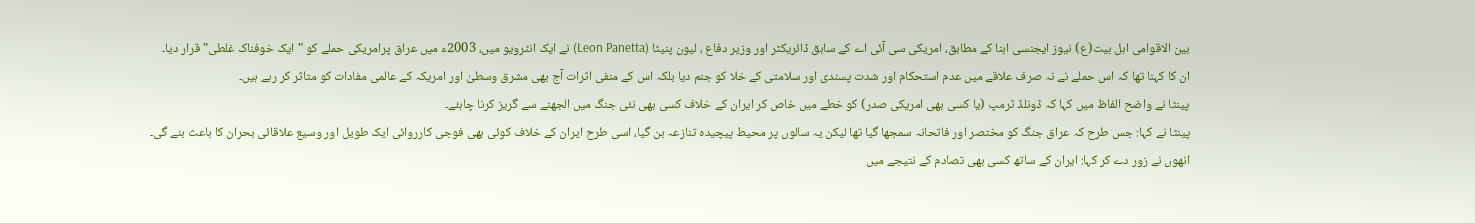بین الاقوامی اہل بیت(ع) نیوز ایجنسی ابنا کے مطابق، امریکی سی آئی اے کے سابق ڈائریکٹر اور وزیر دفاع ، لیون پنیٹا (Leon Panetta) نے ایک انٹرویو میں، 2003ء میں عراق پرامریکی حملے کو "ایک خوفناک غلطی" قرار دیا۔
ان کا کہنا تھا کہ اس حملے نے نہ صرف علاقے میں عدم استحکام اور شدت پسندی اور سلامتی کے خلا کو جنم دیا بلکہ اس کے منفی اثرات آج بھی مشرق وسطیٰ اور امریکہ کے عالمی مفادات کو متاثر کر رہے ہیں۔
پینٹا نے واضح الفاظ میں کہا کہ ڈونلڈ ٹرمپ (یا کسی بھی امریکی صدر) کو خطے میں خاص کر ایران کے خلاف کسی بھی نئی جنگ میں الجھنے سے گریز کرنا چاہئے۔
پینٹا نے کہا: جس طرح کہ عراق جنگ کو مختصر اور فاتحانہ سمجھا گیا تھا لیکن یہ سالوں پر محیط پیچیدہ تنازعہ بن گیا، اسی طرح ایران کے خلاف کوئی بھی فوجی کارروائی ایک طویل اور وسیع علاقائی بحران کا باعث بنے گی۔
انھوں نے زور دے کر کہا: ایران کے ساتھ کسی بھی تصادم کے نتیجے میں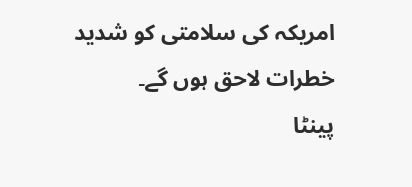امریکہ کی سلامتی کو شدید خطرات لاحق ہوں گے۔
پینٹا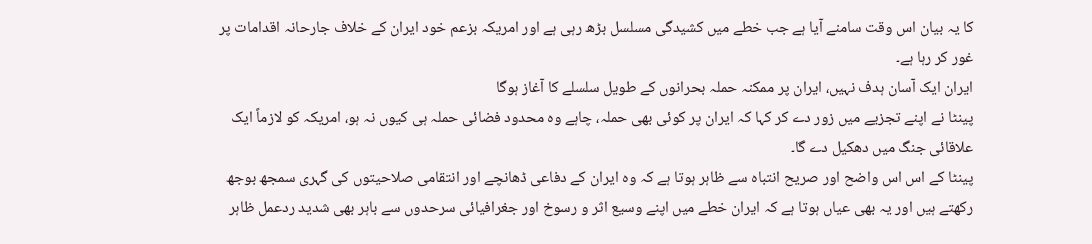کا یہ بیان اس وقت سامنے آیا ہے جب خطے میں کشیدگی مسلسل بڑھ رہی ہے اور امریکہ بزعم خود ایران کے خلاف جارحانہ اقدامات پر غور کر رہا ہے۔
ایران ایک آسان ہدف نہیں، ایران پر ممکنہ حملہ بحرانوں کے طویل سلسلے کا آغاز ہوگا
پینٹا نے اپنے تجزیے میں زور دے کر کہا کہ ایران پر کوئی بھی حملہ، چاہے وہ محدود فضائی حملہ ہی کیوں نہ ہو، امریکہ کو لازماً ایک علاقائی جنگ میں دھکیل دے گا۔
پینٹا کے اس اس واضح اور صریح انتباہ سے ظاہر ہوتا ہے کہ وہ ایران کے دفاعی ڈھانچے اور انتقامی صلاحیتوں کی گہری سمجھ بوجھ رکھتے ہیں اور یہ بھی عیاں ہوتا ہے کہ ایران خطے میں اپنے وسیع اثر و رسوخ اور جغرافیائی سرحدوں سے باہر بھی شدید ردعمل ظاہر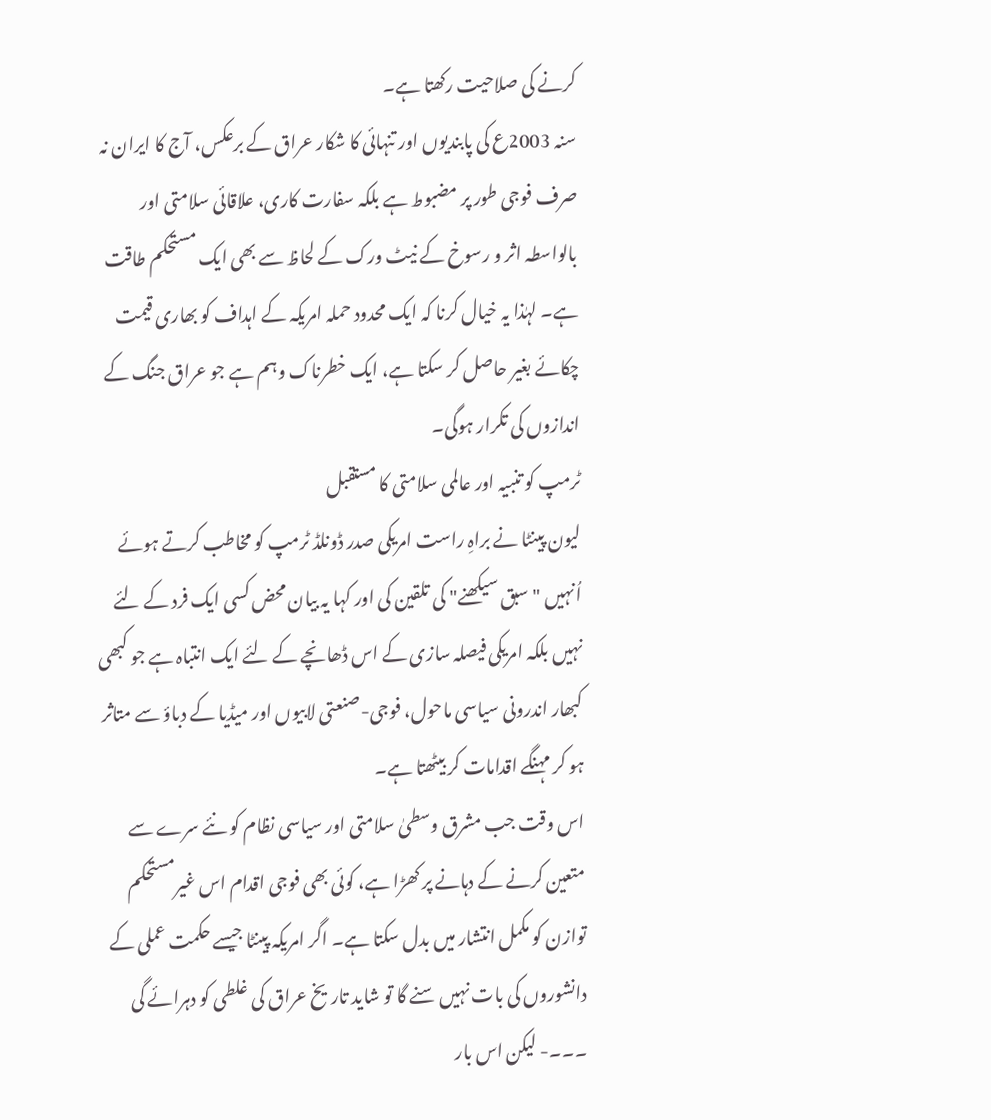کرنے کی صلاحیت رکھتا ہے۔
سنہ 2003ع کی پابندیوں اور تنہائی کا شکار عراق کے برعکس، آج کا ایران نہ صرف فوجی طور پر مضبوط ہے بلکہ سفارت کاری، علاقائی سلامتی اور بالواسطہ اثر و رسوخ کے نیٹ ورک کے لحاظ سے بھی ایک مستحکم طاقت ہے۔ لہٰذا یہ خیال کرنا کہ ایک محدود حملہ امریکہ کے اہداف کو بھاری قیمت چکائے بغیر حاصل کر سکتا ہے، ایک خطرناک وہم ہے جو عراق جنگ کے اندازوں کی تکرار ہوگی۔
ٹرمپ کو تنبیہ اور عالمی سلامتی کا مستقبل
لیون پینٹا نے براہِ راست امریکی صدر ڈونلڈ ٹرمپ کو مخاطب کرتے ہوئے اُنہیں "سبق سیکھنے" کی تلقین کی اور کہا یہ بیان محض کسی ایک فرد کے لئے نہیں بلکہ امریکی فیصلہ سازی کے اس ڈھانچے کے لئے ایک انتباہ ہے جو کبھی کبھار اندرونی سیاسی ماحول، فوجی-صنعتی لابیوں اور میڈیا کے دباؤ سے متاثر ہو کر مہنگے اقدامات کر بیٹھتا ہے۔
اس وقت جب مشرق وسطیٰ سلامتی اور سیاسی نظام کو نئے سرے سے متعین کرنے کے دہانے پر کھڑا ہے، کوئی بھی فوجی اقدام اس غیرمستحکم توازن کو مکمل انتشار میں بدل سکتا ہے۔ اگر امریکہ پینٹا جیسے حکمت عملی کے دانشوروں کی بات نہیں سنے گا تو شاید تاریخ عراق کی غلطی کو دہرائے گی ۔۔۔- لیکن اس بار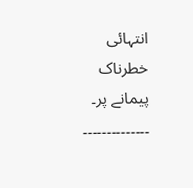انتہائی خطرناک پیمانے پر۔
۔۔۔۔۔۔۔۔۔۔۔۔۔۔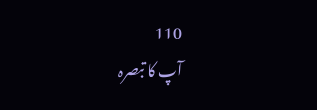110
آپ کا تبصرہ